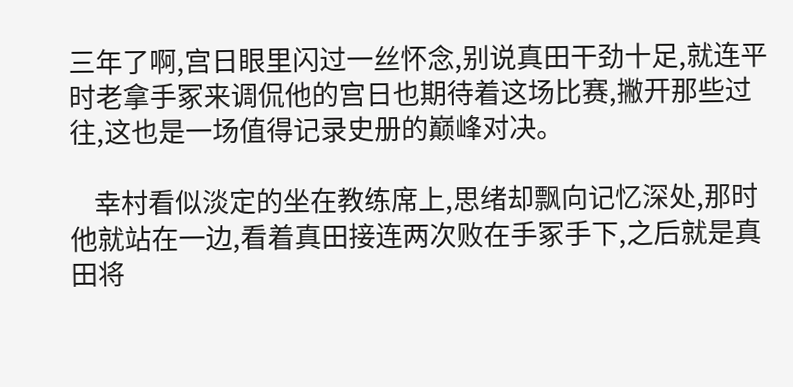三年了啊,宫日眼里闪过一丝怀念,别说真田干劲十足,就连平时老拿手冢来调侃他的宫日也期待着这场比赛,撇开那些过往,这也是一场值得记录史册的巅峰对决。

    幸村看似淡定的坐在教练席上,思绪却飘向记忆深处,那时他就站在一边,看着真田接连两次败在手冢手下,之后就是真田将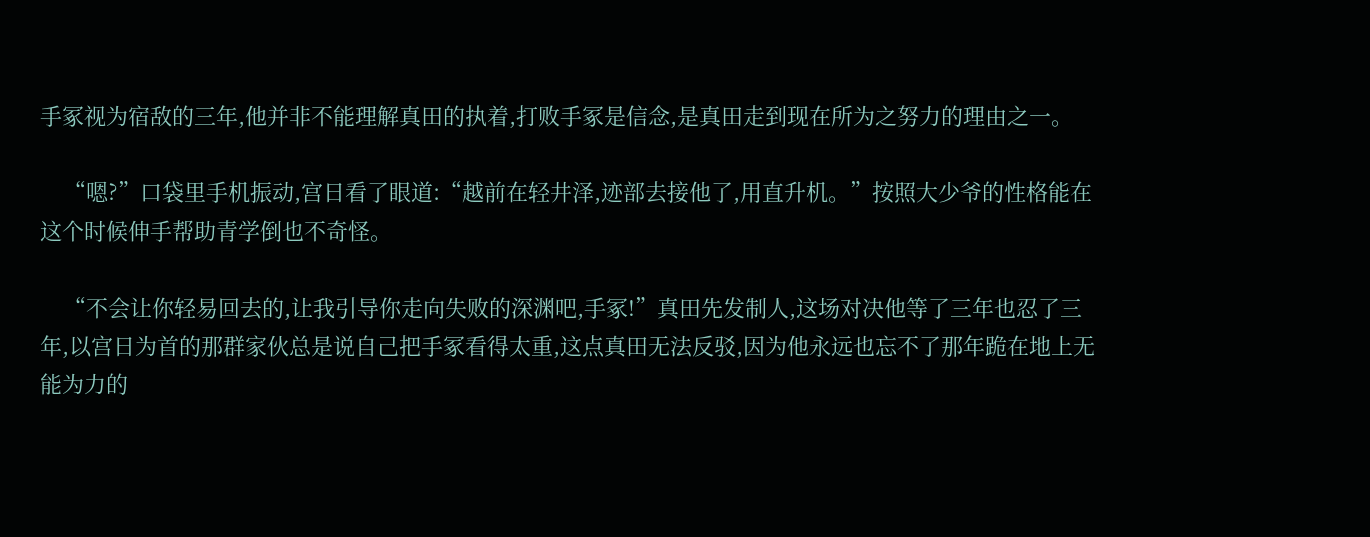手冢视为宿敌的三年,他并非不能理解真田的执着,打败手冢是信念,是真田走到现在所为之努力的理由之一。

    “嗯?”口袋里手机振动,宫日看了眼道:“越前在轻井泽,迹部去接他了,用直升机。”按照大少爷的性格能在这个时候伸手帮助青学倒也不奇怪。

    “不会让你轻易回去的,让我引导你走向失败的深渊吧,手冢!”真田先发制人,这场对决他等了三年也忍了三年,以宫日为首的那群家伙总是说自己把手冢看得太重,这点真田无法反驳,因为他永远也忘不了那年跪在地上无能为力的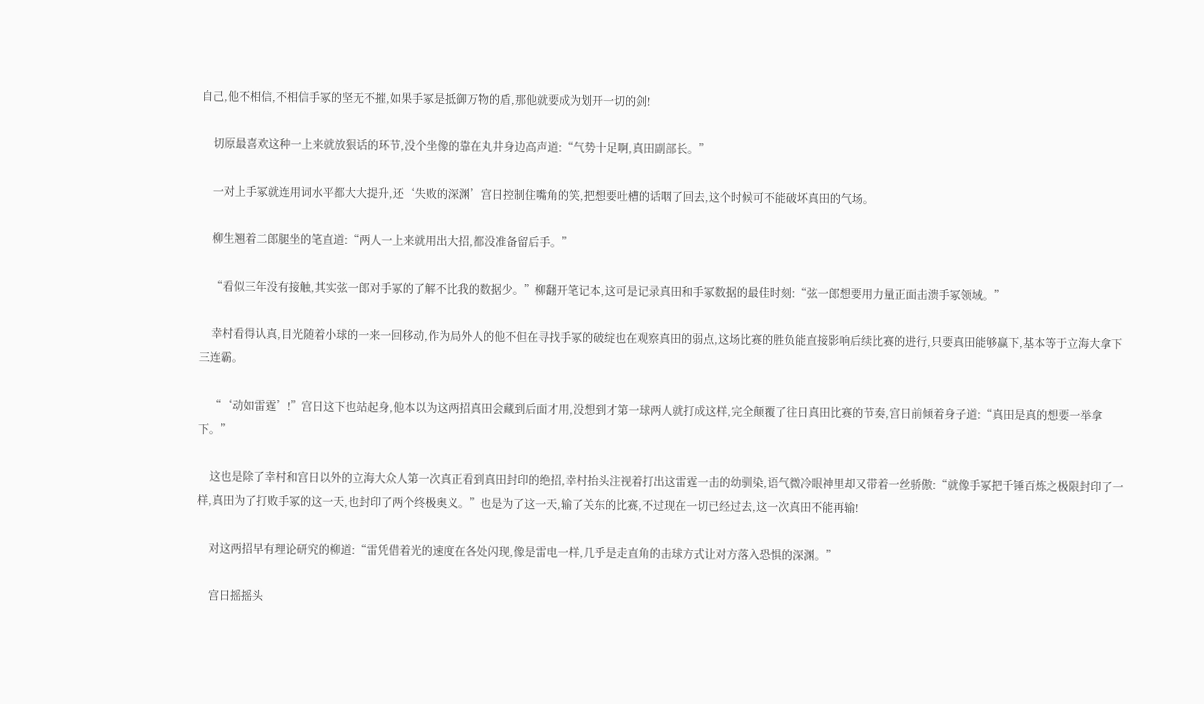自己,他不相信,不相信手冢的坚无不摧,如果手冢是抵御万物的盾,那他就要成为划开一切的剑!

    切原最喜欢这种一上来就放狠话的环节,没个坐像的靠在丸井身边高声道:“气势十足啊,真田副部长。”

    一对上手冢就连用词水平都大大提升,还‘失败的深渊’宫日控制住嘴角的笑,把想要吐槽的话咽了回去,这个时候可不能破坏真田的气场。

    柳生翘着二郎腿坐的笔直道:“两人一上来就用出大招,都没准备留后手。”

    “看似三年没有接触,其实弦一郎对手冢的了解不比我的数据少。”柳翻开笔记本,这可是记录真田和手冢数据的最佳时刻:“弦一郎想要用力量正面击溃手冢领域。”

    幸村看得认真,目光随着小球的一来一回移动,作为局外人的他不但在寻找手冢的破绽也在观察真田的弱点,这场比赛的胜负能直接影响后续比赛的进行,只要真田能够赢下,基本等于立海大拿下三连霸。

    “‘动如雷霆’!”宫日这下也站起身,他本以为这两招真田会藏到后面才用,没想到才第一球两人就打成这样,完全颠覆了往日真田比赛的节奏,宫日前倾着身子道:“真田是真的想要一举拿下。”

    这也是除了幸村和宫日以外的立海大众人第一次真正看到真田封印的绝招,幸村抬头注视着打出这雷霆一击的幼驯染,语气微冷眼神里却又带着一丝骄傲:“就像手冢把千锤百炼之极限封印了一样,真田为了打败手冢的这一天,也封印了两个终极奥义。”也是为了这一天,输了关东的比赛,不过现在一切已经过去,这一次真田不能再输!

    对这两招早有理论研究的柳道:“雷凭借着光的速度在各处闪现,像是雷电一样,几乎是走直角的击球方式让对方落入恐惧的深渊。”

    宫日摇摇头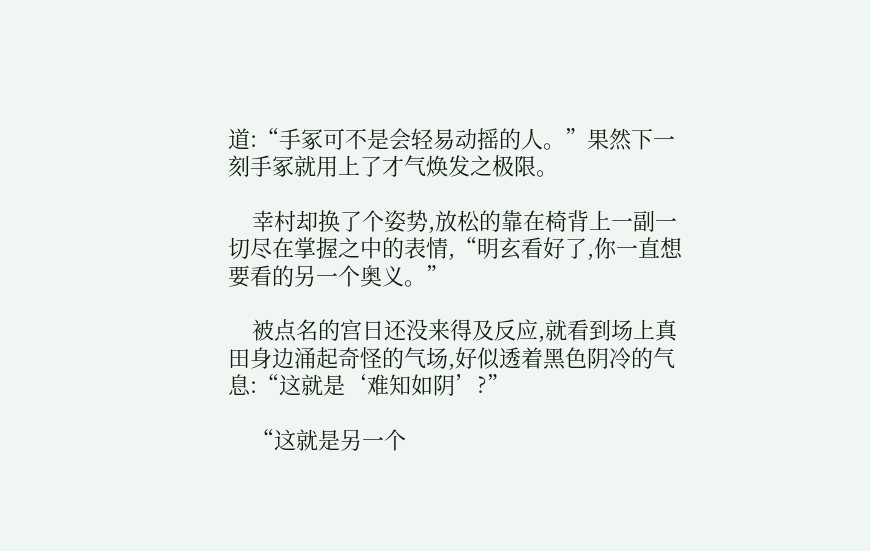道:“手冢可不是会轻易动摇的人。”果然下一刻手冢就用上了才气焕发之极限。

    幸村却换了个姿势,放松的靠在椅背上一副一切尽在掌握之中的表情,“明玄看好了,你一直想要看的另一个奥义。”

    被点名的宫日还没来得及反应,就看到场上真田身边涌起奇怪的气场,好似透着黑色阴冷的气息:“这就是‘难知如阴’?”

    “这就是另一个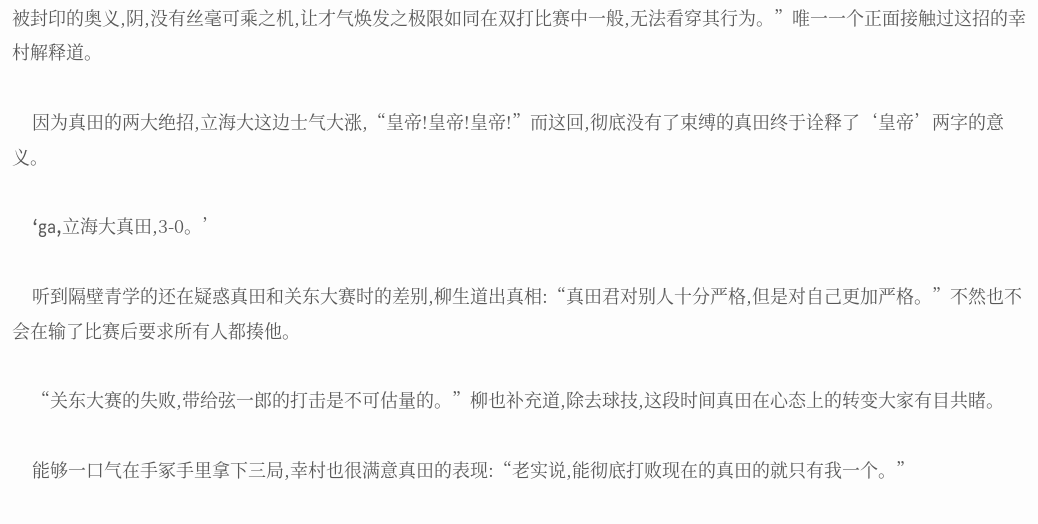被封印的奥义,阴,没有丝毫可乘之机,让才气焕发之极限如同在双打比赛中一般,无法看穿其行为。”唯一一个正面接触过这招的幸村解释道。

    因为真田的两大绝招,立海大这边士气大涨,“皇帝!皇帝!皇帝!”而这回,彻底没有了束缚的真田终于诠释了‘皇帝’两字的意义。

    ‘ga,立海大真田,3-0。’

    听到隔壁青学的还在疑惑真田和关东大赛时的差别,柳生道出真相:“真田君对别人十分严格,但是对自己更加严格。”不然也不会在输了比赛后要求所有人都揍他。

    “关东大赛的失败,带给弦一郎的打击是不可估量的。”柳也补充道,除去球技,这段时间真田在心态上的转变大家有目共睹。

    能够一口气在手冢手里拿下三局,幸村也很满意真田的表现:“老实说,能彻底打败现在的真田的就只有我一个。”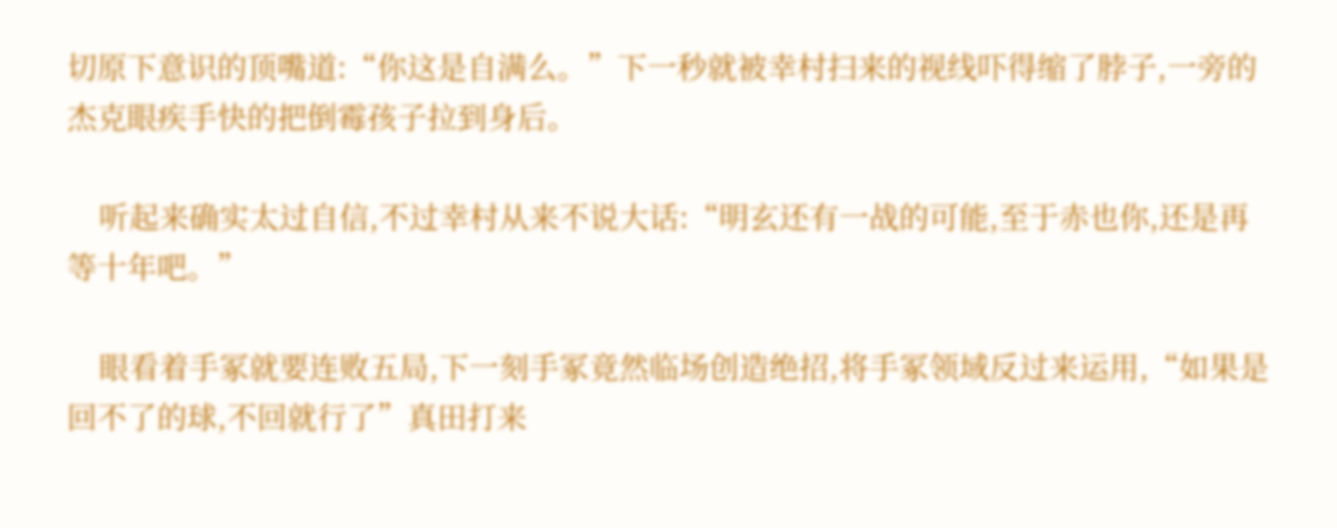切原下意识的顶嘴道:“你这是自满么。”下一秒就被幸村扫来的视线吓得缩了脖子,一旁的杰克眼疾手快的把倒霉孩子拉到身后。

    听起来确实太过自信,不过幸村从来不说大话:“明玄还有一战的可能,至于赤也你,还是再等十年吧。”

    眼看着手冢就要连败五局,下一刻手冢竟然临场创造绝招,将手冢领域反过来运用,“如果是回不了的球,不回就行了”真田打来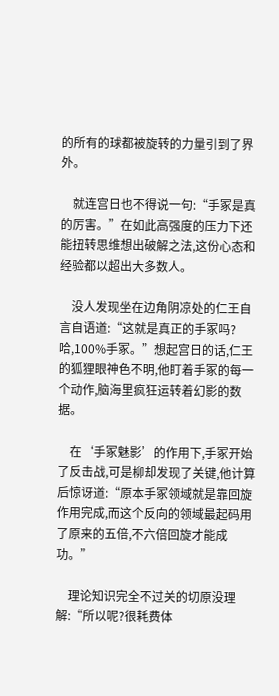的所有的球都被旋转的力量引到了界外。

    就连宫日也不得说一句:“手冢是真的厉害。”在如此高强度的压力下还能扭转思维想出破解之法,这份心态和经验都以超出大多数人。

    没人发现坐在边角阴凉处的仁王自言自语道:“这就是真正的手冢吗?哈,100%手冢。”想起宫日的话,仁王的狐狸眼神色不明,他盯着手冢的每一个动作,脑海里疯狂运转着幻影的数据。

    在‘手冢魅影’的作用下,手冢开始了反击战,可是柳却发现了关键,他计算后惊讶道:“原本手冢领域就是靠回旋作用完成,而这个反向的领域最起码用了原来的五倍,不六倍回旋才能成功。”

    理论知识完全不过关的切原没理解:“所以呢?很耗费体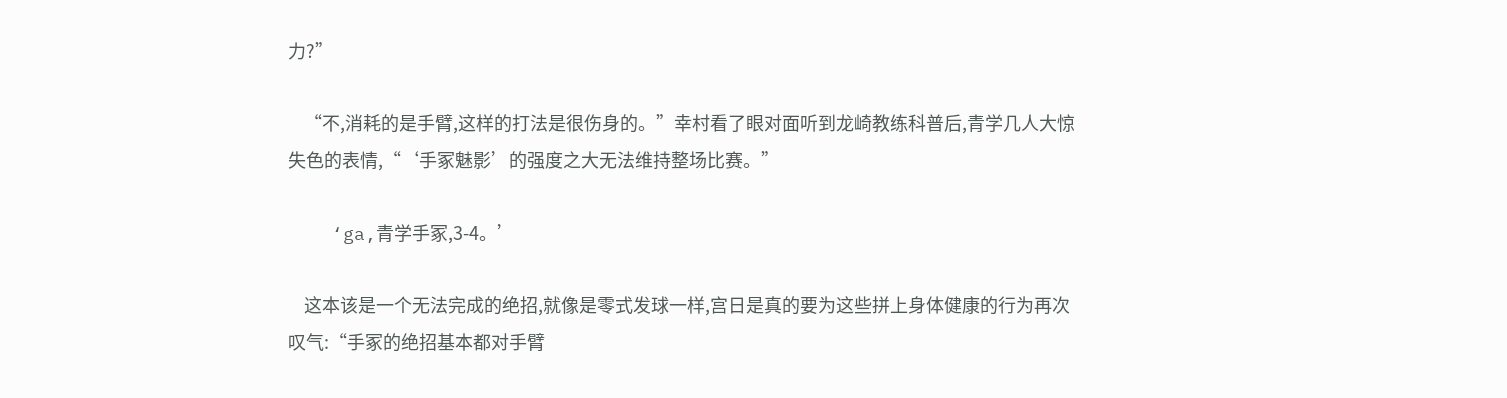力?”

    “不,消耗的是手臂,这样的打法是很伤身的。”幸村看了眼对面听到龙崎教练科普后,青学几人大惊失色的表情,“‘手冢魅影’的强度之大无法维持整场比赛。”

    ‘ga,青学手冢,3-4。’

    这本该是一个无法完成的绝招,就像是零式发球一样,宫日是真的要为这些拼上身体健康的行为再次叹气:“手冢的绝招基本都对手臂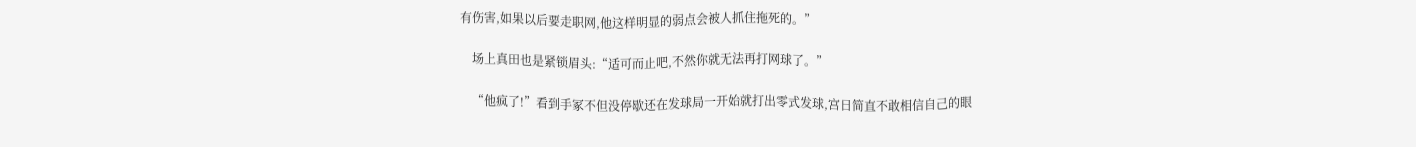有伤害,如果以后要走职网,他这样明显的弱点会被人抓住拖死的。”

    场上真田也是紧锁眉头:“适可而止吧,不然你就无法再打网球了。”

    “他疯了!”看到手冢不但没停歇还在发球局一开始就打出零式发球,宫日简直不敢相信自己的眼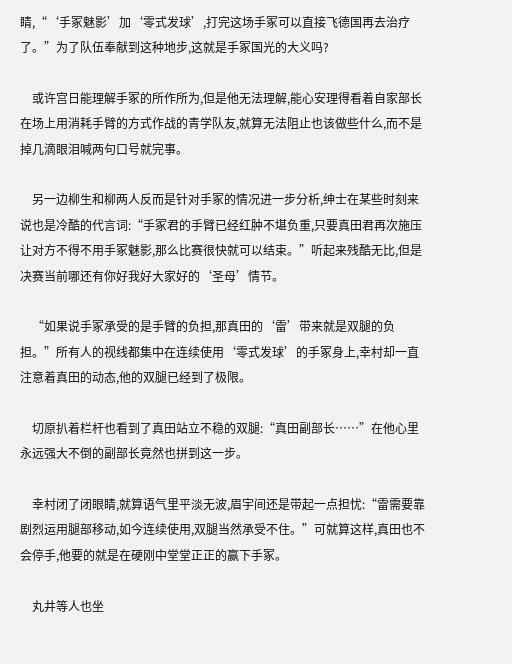睛,“‘手冢魅影’加‘零式发球’,打完这场手冢可以直接飞德国再去治疗了。”为了队伍奉献到这种地步,这就是手冢国光的大义吗?

    或许宫日能理解手冢的所作所为,但是他无法理解,能心安理得看着自家部长在场上用消耗手臂的方式作战的青学队友,就算无法阻止也该做些什么,而不是掉几滴眼泪喊两句口号就完事。

    另一边柳生和柳两人反而是针对手冢的情况进一步分析,绅士在某些时刻来说也是冷酷的代言词:“手冢君的手臂已经红肿不堪负重,只要真田君再次施压让对方不得不用手冢魅影,那么比赛很快就可以结束。”听起来残酷无比,但是决赛当前哪还有你好我好大家好的‘圣母’情节。

    “如果说手冢承受的是手臂的负担,那真田的‘雷’带来就是双腿的负担。”所有人的视线都集中在连续使用‘零式发球’的手冢身上,幸村却一直注意着真田的动态,他的双腿已经到了极限。

    切原扒着栏杆也看到了真田站立不稳的双腿:“真田副部长……”在他心里永远强大不倒的副部长竟然也拼到这一步。

    幸村闭了闭眼睛,就算语气里平淡无波,眉宇间还是带起一点担忧:“雷需要靠剧烈运用腿部移动,如今连续使用,双腿当然承受不住。”可就算这样,真田也不会停手,他要的就是在硬刚中堂堂正正的赢下手冢。

    丸井等人也坐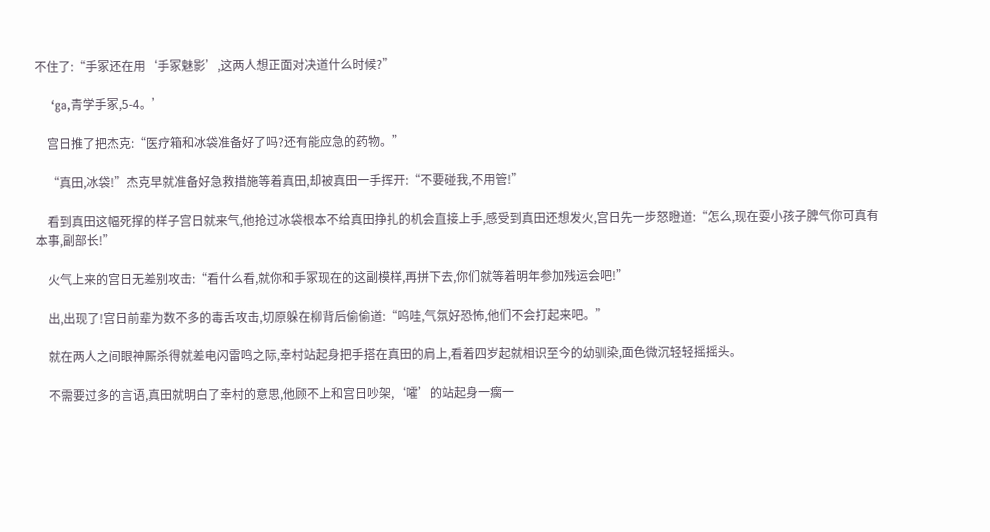不住了:“手冢还在用‘手冢魅影’,这两人想正面对决道什么时候?”

    ‘ga,青学手冢,5-4。’

    宫日推了把杰克:“医疗箱和冰袋准备好了吗?还有能应急的药物。”

    “真田,冰袋!”杰克早就准备好急救措施等着真田,却被真田一手挥开:“不要碰我,不用管!”

    看到真田这幅死撑的样子宫日就来气,他抢过冰袋根本不给真田挣扎的机会直接上手,感受到真田还想发火,宫日先一步怒瞪道:“怎么,现在耍小孩子脾气你可真有本事,副部长!”

    火气上来的宫日无差别攻击:“看什么看,就你和手冢现在的这副模样,再拼下去,你们就等着明年参加残运会吧!”

    出,出现了!宫日前辈为数不多的毒舌攻击,切原躲在柳背后偷偷道:“呜哇,气氛好恐怖,他们不会打起来吧。”

    就在两人之间眼神厮杀得就差电闪雷鸣之际,幸村站起身把手搭在真田的肩上,看着四岁起就相识至今的幼驯染,面色微沉轻轻摇摇头。

    不需要过多的言语,真田就明白了幸村的意思,他顾不上和宫日吵架,‘嚯’的站起身一瘸一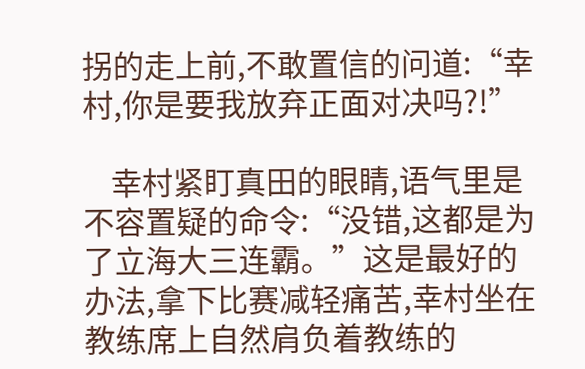拐的走上前,不敢置信的问道:“幸村,你是要我放弃正面对决吗?!”

    幸村紧盯真田的眼睛,语气里是不容置疑的命令:“没错,这都是为了立海大三连霸。”这是最好的办法,拿下比赛减轻痛苦,幸村坐在教练席上自然肩负着教练的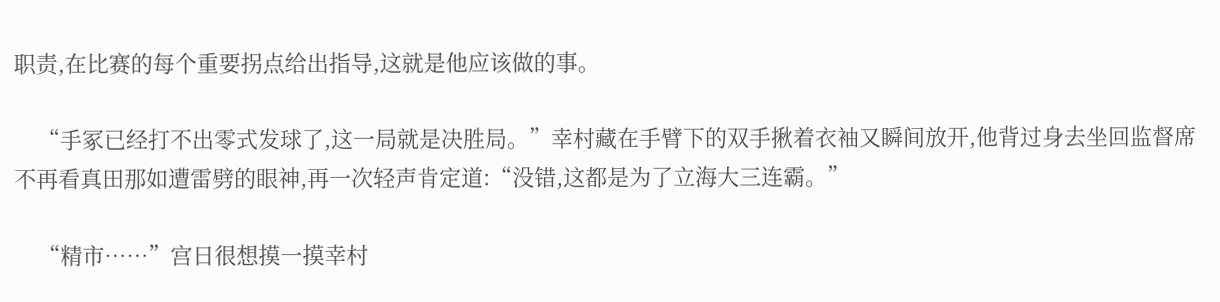职责,在比赛的每个重要拐点给出指导,这就是他应该做的事。

    “手冢已经打不出零式发球了,这一局就是决胜局。”幸村藏在手臂下的双手揪着衣袖又瞬间放开,他背过身去坐回监督席不再看真田那如遭雷劈的眼神,再一次轻声肯定道:“没错,这都是为了立海大三连霸。”

    “精市……”宫日很想摸一摸幸村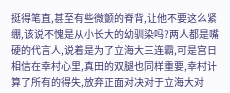挺得笔直,甚至有些微颤的脊背,让他不要这么紧绷,该说不愧是从小长大的幼驯染吗?两人都是嘴硬的代言人,说着是为了立海大三连霸,可是宫日相信在幸村心里,真田的双腿也同样重要,幸村计算了所有的得失,放弃正面对决对于立海大对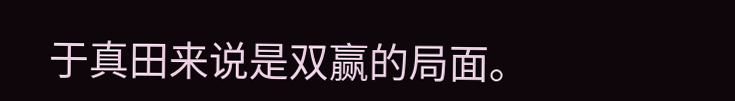于真田来说是双赢的局面。